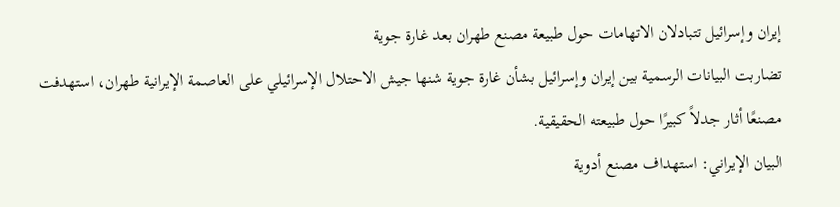إيران وإسرائيل تتبادلان الاتهامات حول طبيعة مصنع طهران بعد غارة جوية
تضاربت البيانات الرسمية بين إيران وإسرائيل بشأن غارة جوية شنها جيش الاحتلال الإسرائيلي على العاصمة الإيرانية طهران، استهدفت مصنعًا أثار جدلاً كبيرًا حول طبيعته الحقيقية.
البيان الإيراني: استهداف مصنع أدوية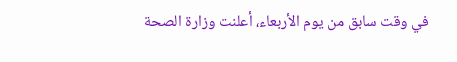في وقت سابق من يوم الأربعاء، أعلنت وزارة الصحة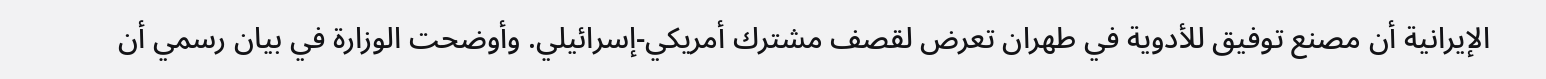الإيرانية أن مصنع توفيق للأدوية في طهران تعرض لقصف مشترك أمريكي-إسرائيلي. وأوضحت الوزارة في بيان رسمي أن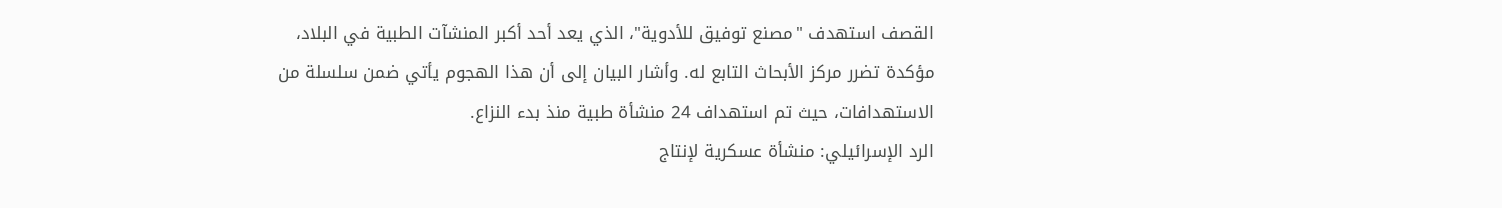القصف استهدف "مصنع توفيق للأدوية"، الذي يعد أحد أكبر المنشآت الطبية في البلاد، مؤكدة تضرر مركز الأبحاث التابع له. وأشار البيان إلى أن هذا الهجوم يأتي ضمن سلسلة من الاستهدافات، حيث تم استهداف 24 منشأة طبية منذ بدء النزاع.
الرد الإسرائيلي: منشأة عسكرية لإنتاج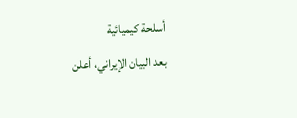أسلحة كيميائية
بعد البيان الإيراني، أعلن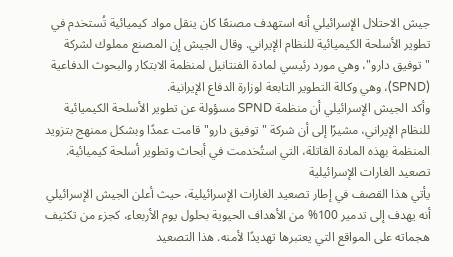جيش الاحتلال الإسرائيلي أنه استهدف مصنعًا كان ينقل مواد كيميائية تُستخدم في تطوير الأسلحة الكيميائية للنظام الإيراني. وقال الجيش إن المصنع مملوك لشركة "توفيق دارو"، وهي مورد رئيسي لمادة الفنتانيل لمنظمة الابتكار والبحوث الدفاعية (SPND)، وهي وكالة التطوير التابعة لوزارة الدفاع الإيرانية.
وأكد الجيش الإسرائيلي أن منظمة SPND مسؤولة عن تطوير الأسلحة الكيميائية للنظام الإيراني، مشيرًا إلى أن شركة "توفيق دارو" قامت عمدًا وبشكل ممنهج بتزويد المنظمة بهذه المادة القاتلة، التي استُخدمت في أبحاث وتطوير أسلحة كيميائية.
تصعيد الغارات الإسرائيلية
يأتي هذا القصف في إطار تصعيد الغارات الإسرائيلية، حيث أعلن الجيش الإسرائيلي أنه يهدف إلى تدمير 100% من الأهداف الحيوية بحلول يوم الأربعاء، كجزء من تكثيف هجماته على المواقع التي يعتبرها تهديدًا لأمنه. هذا التصعيد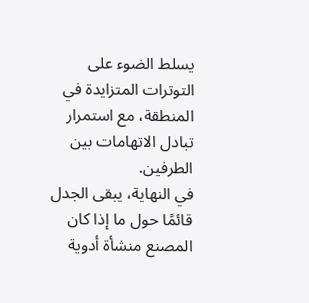يسلط الضوء على التوترات المتزايدة في المنطقة، مع استمرار تبادل الاتهامات بين الطرفين.
في النهاية، يبقى الجدل قائمًا حول ما إذا كان المصنع منشأة أدوية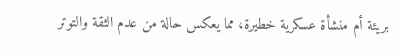بريئة أم منشأة عسكرية خطيرة، مما يعكس حالة من عدم الثقة والتوتر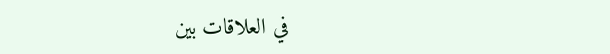في العلاقات بين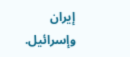إيران وإسرائيل.